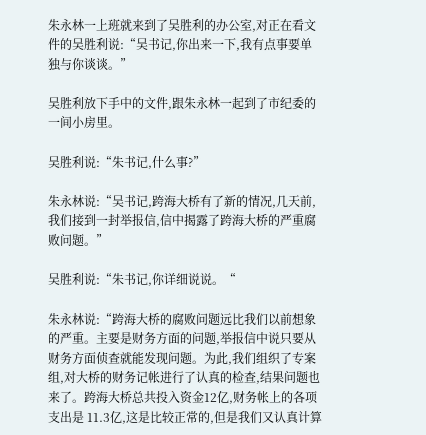朱永林一上班就来到了吴胜利的办公室,对正在看文件的吴胜利说:“吴书记,你出来一下,我有点事要单独与你谈谈。”

吴胜利放下手中的文件,跟朱永林一起到了市纪委的一间小房里。

吴胜利说:“朱书记,什么事?”

朱永林说:“吴书记,跨海大桥有了新的情况,几天前,我们接到一封举报信,信中揭露了跨海大桥的严重腐败问题。”

吴胜利说:“朱书记,你详细说说。“

朱永林说:“跨海大桥的腐败问题远比我们以前想象的严重。主要是财务方面的问题,举报信中说只要从财务方面侦查就能发现问题。为此,我们组织了专案组,对大桥的财务记帐进行了认真的检查,结果问题也来了。跨海大桥总共投入资金12亿,财务帐上的各项支出是 11.3亿,这是比较正常的,但是我们又认真计算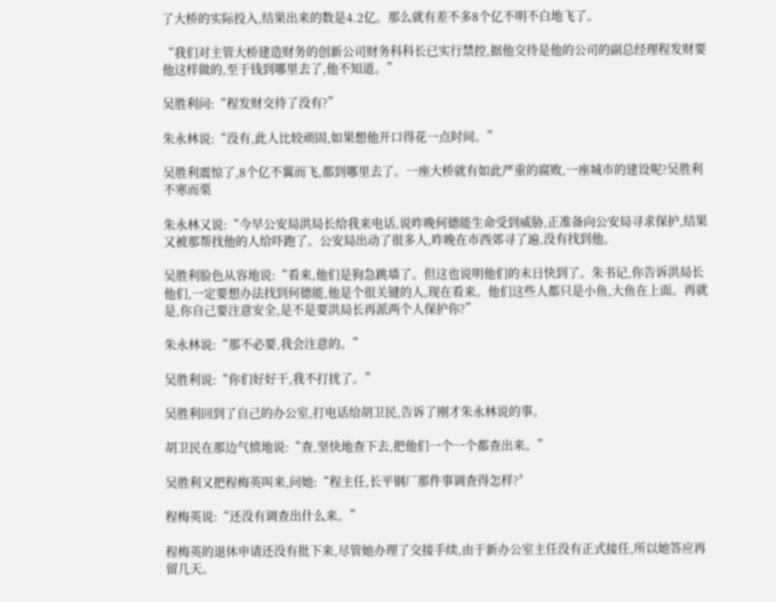了大桥的实际投入,结果出来的数是4.2亿。那么就有差不多8个亿不明不白地飞了。

“我们对主管大桥建造财务的创新公司财务科科长已实行禁控,据他交待是他的公司的副总经理程发财要他这样做的,至于钱到哪里去了,他不知道。”

吴胜利问:“程发财交待了没有?”

朱永林说:“没有,此人比较顽固,如果想他开口得花一点时间。”

吴胜利震惊了,8个亿不翼而飞,都到哪里去了。一座大桥就有如此严重的腐败,一座城市的建设呢?吴胜利不寒而栗

朱永林又说:“今早公安局洪局长给我来电话,说昨晚何德能生命受到威胁,正准备向公安局寻求保护,结果又被那帮找他的人给吓跑了。公安局出动了很多人,昨晚在市西郊寻了遍,没有找到他。

吴胜利脸色从容地说:“看来,他们是狗急跳墙了。但这也说明他们的末日快到了。朱书记,你告诉洪局长他们,一定要想办法找到何德能,他是个很关键的人,现在看来。他们这些人都只是小鱼,大鱼在上面。再就是,你自己要注意安全,是不是要洪局长再派两个人保护你?”

朱永林说:“那不必要,我会注意的。”

吴胜利说:“你们好好干,我不打扰了。”

吴胜利回到了自己的办公室,打电话给胡卫民,告诉了刚才朱永林说的事。

胡卫民在那边气愤地说:“查,坚快地查下去,把他们一个一个都查出来。”

吴胜利又把程梅英叫来,问她:“程主任,长平钢厂那件事调查得怎样?〞

程梅英说:“还没有调查出什么来。”

程梅英的退休申请还没有批下来,尽管她办理了交接手续,由于新办公室主任没有正式接任,所以她答应再留几天。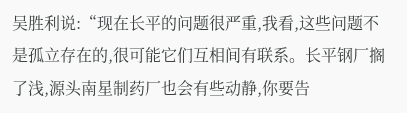吴胜利说:“现在长平的问题很严重,我看,这些问题不是孤立存在的,很可能它们互相间有联系。长平钢厂搁了浅,源头南星制药厂也会有些动静,你要告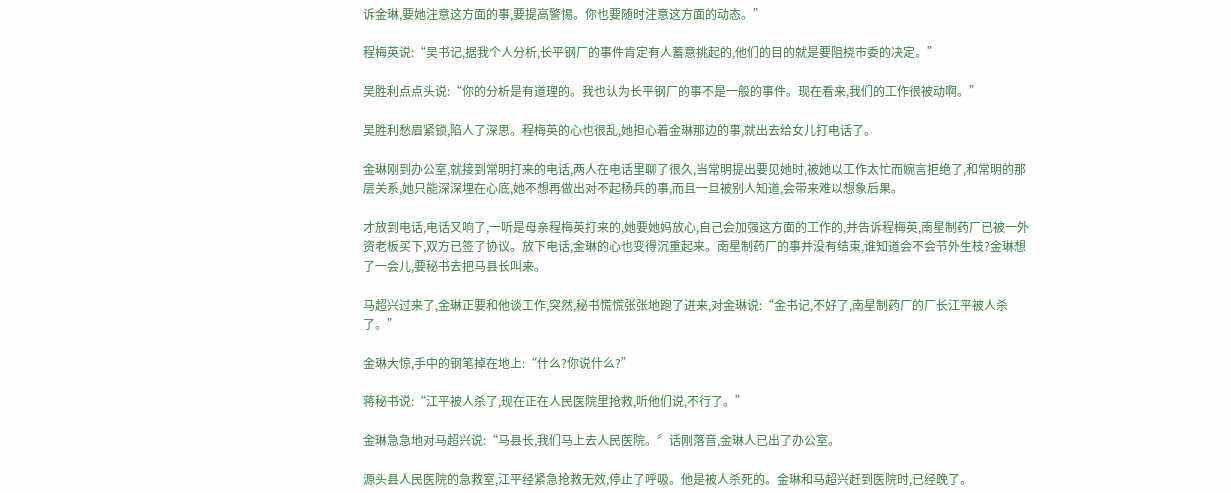诉金琳,要她注意这方面的事,要提高警惕。你也要随时注意这方面的动态。”

程梅英说:“吴书记,据我个人分析,长平钢厂的事件肯定有人蓄意挑起的,他们的目的就是要阻挠市委的决定。”

吴胜利点点头说:“你的分析是有道理的。我也认为长平钢厂的事不是一般的事件。现在看来,我们的工作很被动啊。”

吴胜利愁眉紧锁,陷人了深思。程梅英的心也很乱,她担心着金琳那边的事,就出去给女儿打电话了。

金琳刚到办公室,就接到常明打来的电话,两人在电话里聊了很久,当常明提出要见她时,被她以工作太忙而婉言拒绝了,和常明的那层关系,她只能深深埋在心底,她不想再做出对不起杨兵的事,而且一旦被别人知道,会带来难以想象后果。

才放到电话,电话又响了,一听是母亲程梅英打来的,她要她妈放心,自己会加强这方面的工作的,并告诉程梅英,南星制药厂已被一外资老板买下,双方已签了协议。放下电话,金琳的心也变得沉重起来。南星制药厂的事并没有结束,谁知道会不会节外生枝?金琳想了一会儿,要秘书去把马县长叫来。

马超兴过来了,金琳正要和他谈工作,突然,秘书慌慌张张地跑了进来,对金琳说:“金书记,不好了,南星制药厂的厂长江平被人杀了。”

金琳大惊,手中的钢笔掉在地上:“什么?你说什么?”

蒋秘书说:“江平被人杀了,现在正在人民医院里抢救,听他们说,不行了。”

金琳急急地对马超兴说:“马县长,我们马上去人民医院。〞话刚落音,金琳人已出了办公室。

源头县人民医院的急救室,江平经紧急抢救无效,停止了呼吸。他是被人杀死的。金琳和马超兴赶到医院时,已经晚了。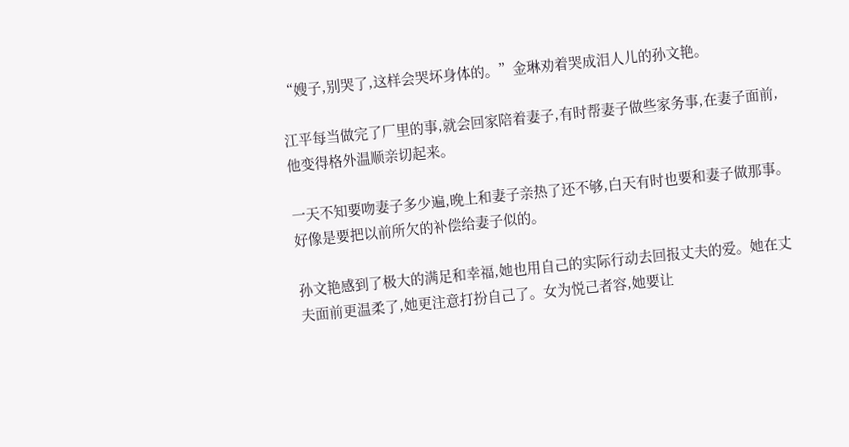“嫂子,别哭了,这样会哭坏身体的。”金琳劝着哭成泪人儿的孙文艳。

江平每当做完了厂里的事,就会回家陪着妻子,有时帮妻子做些家务事,在妻子面前,他变得格外温顺亲切起来。

一天不知要吻妻子多少遍,晚上和妻子亲热了还不够,白天有时也要和妻子做那事。好像是要把以前所欠的补偿给妻子似的。

孙文艳感到了极大的满足和幸福,她也用自己的实际行动去回报丈夫的爱。她在丈夫面前更温柔了,她更注意打扮自己了。女为悦己者容,她要让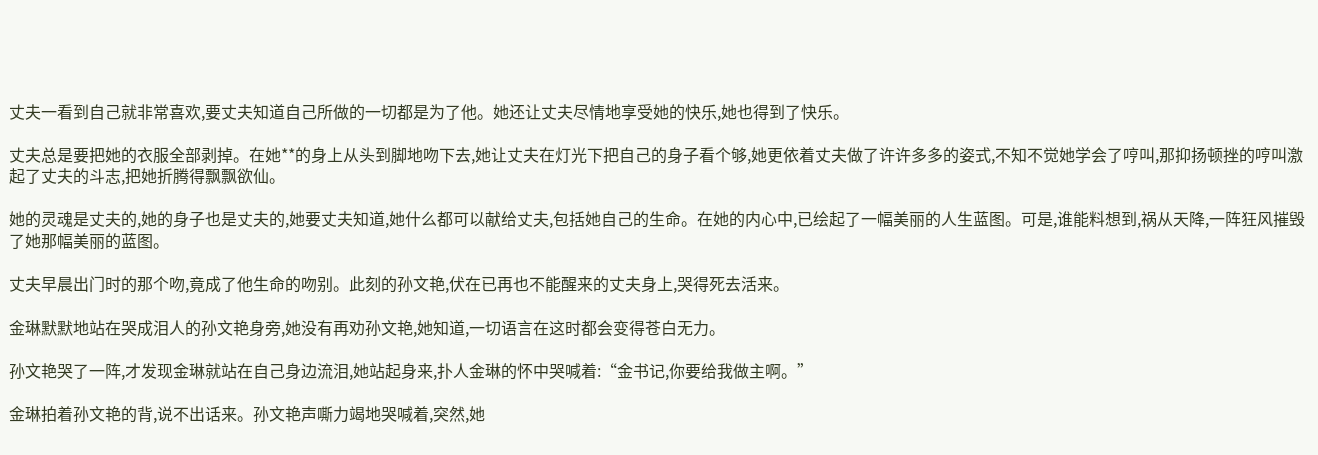丈夫一看到自己就非常喜欢,要丈夫知道自己所做的一切都是为了他。她还让丈夫尽情地享受她的快乐,她也得到了快乐。

丈夫总是要把她的衣服全部剥掉。在她**的身上从头到脚地吻下去,她让丈夫在灯光下把自己的身子看个够,她更依着丈夫做了许许多多的姿式,不知不觉她学会了哼叫,那抑扬顿挫的哼叫激起了丈夫的斗志,把她折腾得飘飘欲仙。

她的灵魂是丈夫的,她的身子也是丈夫的,她要丈夫知道,她什么都可以献给丈夫,包括她自己的生命。在她的内心中,已绘起了一幅美丽的人生蓝图。可是,谁能料想到,祸从天降,一阵狂风摧毁了她那幅美丽的蓝图。

丈夫早晨出门时的那个吻,竟成了他生命的吻别。此刻的孙文艳,伏在已再也不能醒来的丈夫身上,哭得死去活来。

金琳默默地站在哭成泪人的孙文艳身旁,她没有再劝孙文艳,她知道,一切语言在这时都会变得苍白无力。

孙文艳哭了一阵,才发现金琳就站在自己身边流泪,她站起身来,扑人金琳的怀中哭喊着:“金书记,你要给我做主啊。”

金琳拍着孙文艳的背,说不出话来。孙文艳声嘶力竭地哭喊着,突然,她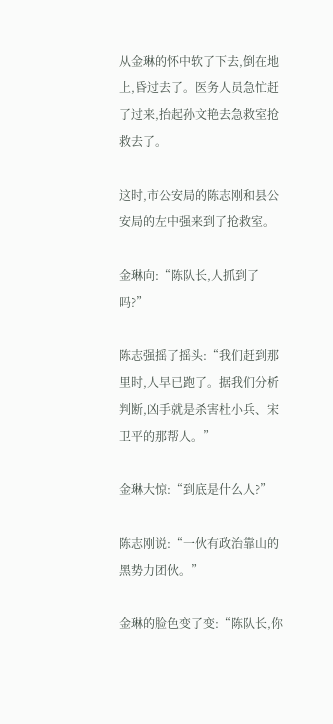从金琳的怀中软了下去,倒在地上,昏过去了。医务人员急忙赶了过来,抬起孙文艳去急救室抢救去了。

这时,市公安局的陈志刚和县公安局的左中强来到了抢救室。

金琳向:“陈队长,人抓到了吗?”

陈志强摇了摇头:“我们赶到那里时,人早已跑了。据我们分析判断,凶手就是杀害杜小兵、宋卫平的那帮人。”

金琳大惊:“到底是什么人?”

陈志刚说:“一伙有政治靠山的黑势力团伙。”

金琳的脸色变了变:“陈队长,你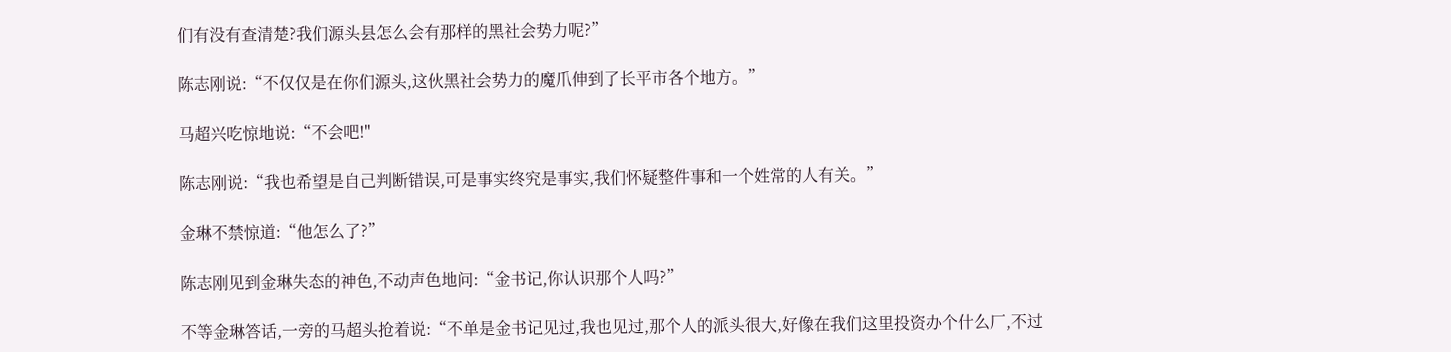们有没有查清楚?我们源头县怎么会有那样的黑社会势力呢?”

陈志刚说:“不仅仅是在你们源头,这伙黑社会势力的魔爪伸到了长平市各个地方。”

马超兴吃惊地说:“不会吧!"

陈志刚说:“我也希望是自己判断错误,可是事实终究是事实,我们怀疑整件事和一个姓常的人有关。”

金琳不禁惊道:“他怎么了?”

陈志刚见到金琳失态的神色,不动声色地问:“金书记,你认识那个人吗?”

不等金琳答话,一旁的马超头抢着说:“不单是金书记见过,我也见过,那个人的派头很大,好像在我们这里投资办个什么厂,不过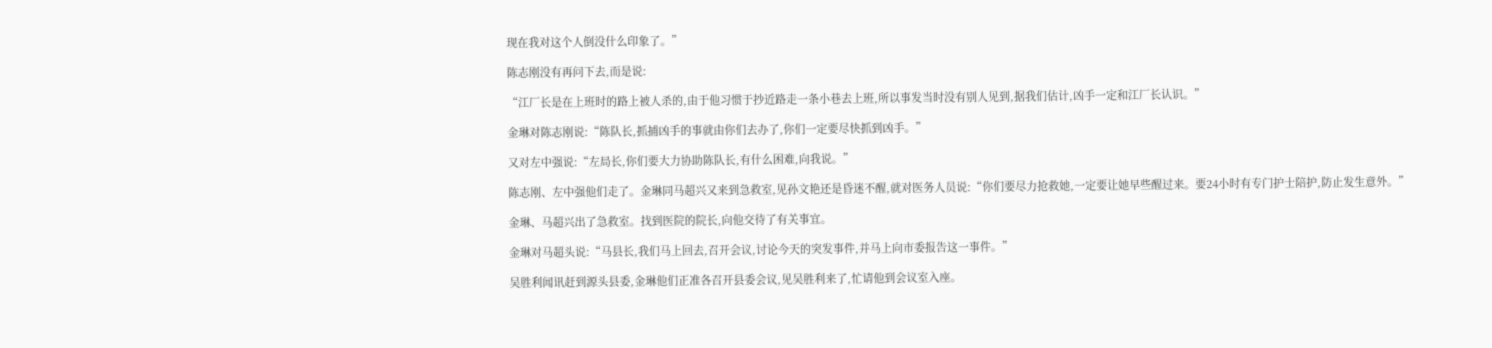现在我对这个人倒没什么印象了。”

陈志刚没有再问下去,而是说:

“江厂长是在上班时的路上被人杀的,由于他习惯于抄近路走一条小巷去上班,所以事发当时没有别人见到,据我们估计,凶手一定和江厂长认识。”

金琳对陈志刚说:“陈队长,抓捕凶手的事就由你们去办了,你们一定要尽快抓到凶手。”

又对左中强说:“左局长,你们要大力协助陈队长,有什么困难,向我说。”

陈志刚、左中强他们走了。金琳同马超兴又来到急救室,见孙文艳还是昏迷不醒,就对医务人员说:“你们要尽力抢救她,一定要让她早些醒过来。要24小时有专门护士陪护,防止发生意外。”

金琳、马超兴出了急救室。找到医院的院长,向他交待了有关事宜。

金琳对马超头说:“马县长,我们马上回去,召开会议,讨论今天的突发事件,并马上向市委报告这一事件。”

吴胜利闻讯赶到源头县委,金琳他们正准各召开县委会议,见吴胜利来了,忙请他到会议室入座。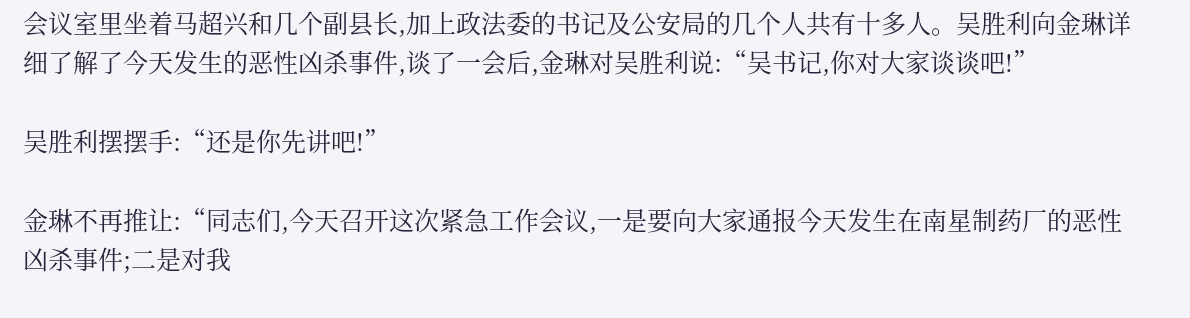会议室里坐着马超兴和几个副县长,加上政法委的书记及公安局的几个人共有十多人。吴胜利向金琳详细了解了今天发生的恶性凶杀事件,谈了一会后,金琳对吴胜利说:“吴书记,你对大家谈谈吧!”

吴胜利摆摆手:“还是你先讲吧!”

金琳不再推让:“同志们,今天召开这次紧急工作会议,一是要向大家通报今天发生在南星制药厂的恶性凶杀事件;二是对我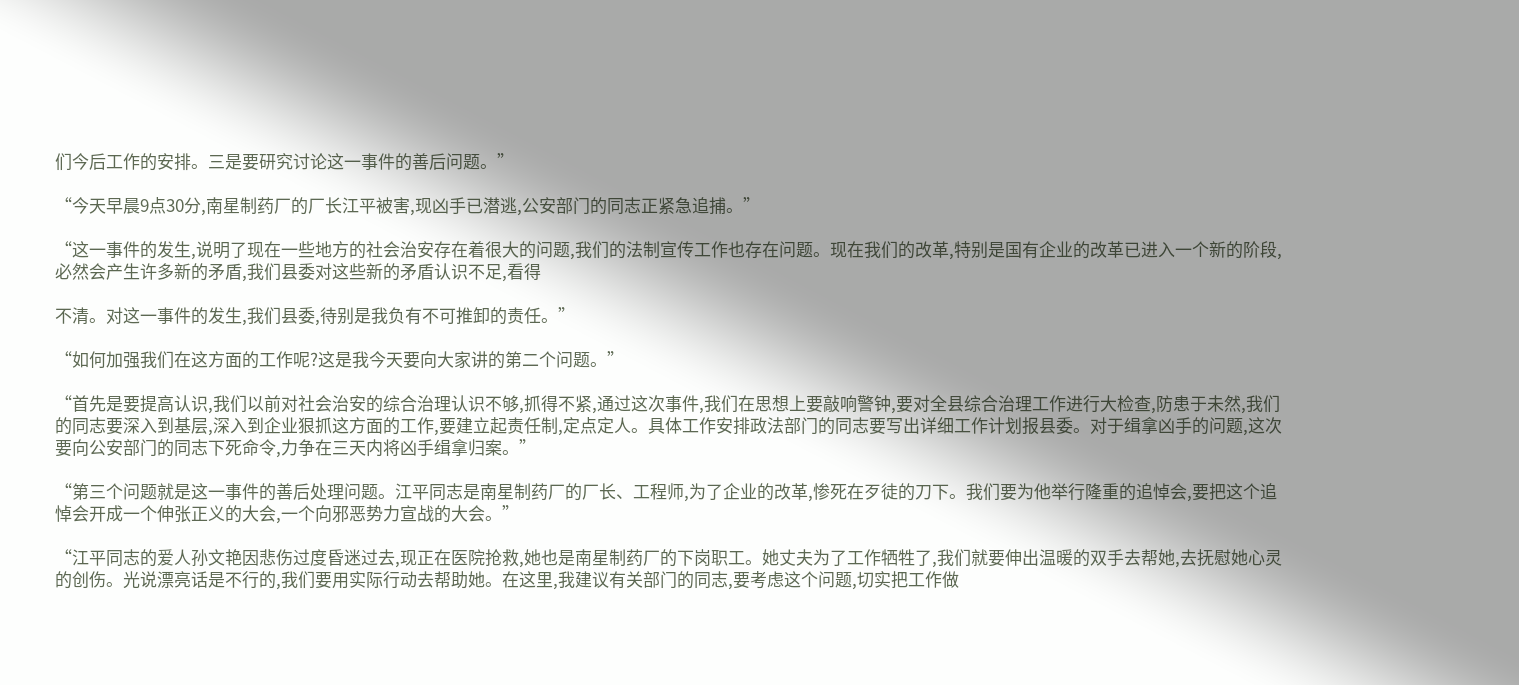们今后工作的安排。三是要研究讨论这一事件的善后问题。”

“今天早晨9点30分,南星制药厂的厂长江平被害,现凶手已潜逃,公安部门的同志正紧急追捕。”

“这一事件的发生,说明了现在一些地方的社会治安存在着很大的问题,我们的法制宣传工作也存在问题。现在我们的改革,特别是国有企业的改革已进入一个新的阶段,必然会产生许多新的矛盾,我们县委对这些新的矛盾认识不足,看得

不清。对这一事件的发生,我们县委,待别是我负有不可推卸的责任。”

“如何加强我们在这方面的工作呢?这是我今天要向大家讲的第二个问题。”

“首先是要提高认识,我们以前对社会治安的综合治理认识不够,抓得不紧,通过这次事件,我们在思想上要敲响警钟,要对全县综合治理工作进行大检查,防患于未然,我们的同志要深入到基层,深入到企业狠抓这方面的工作,要建立起责任制,定点定人。具体工作安排政法部门的同志要写出详细工作计划报县委。对于缉拿凶手的问题,这次要向公安部门的同志下死命令,力争在三天内将凶手缉拿归案。”

“第三个问题就是这一事件的善后处理问题。江平同志是南星制药厂的厂长、工程师,为了企业的改革,惨死在歹徒的刀下。我们要为他举行隆重的追悼会,要把这个追悼会开成一个伸张正义的大会,一个向邪恶势力宣战的大会。”

“江平同志的爱人孙文艳因悲伤过度昏迷过去,现正在医院抢救,她也是南星制药厂的下岗职工。她丈夫为了工作牺牲了,我们就要伸出温暖的双手去帮她,去抚慰她心灵的创伤。光说漂亮话是不行的,我们要用实际行动去帮助她。在这里,我建议有关部门的同志,要考虑这个问题,切实把工作做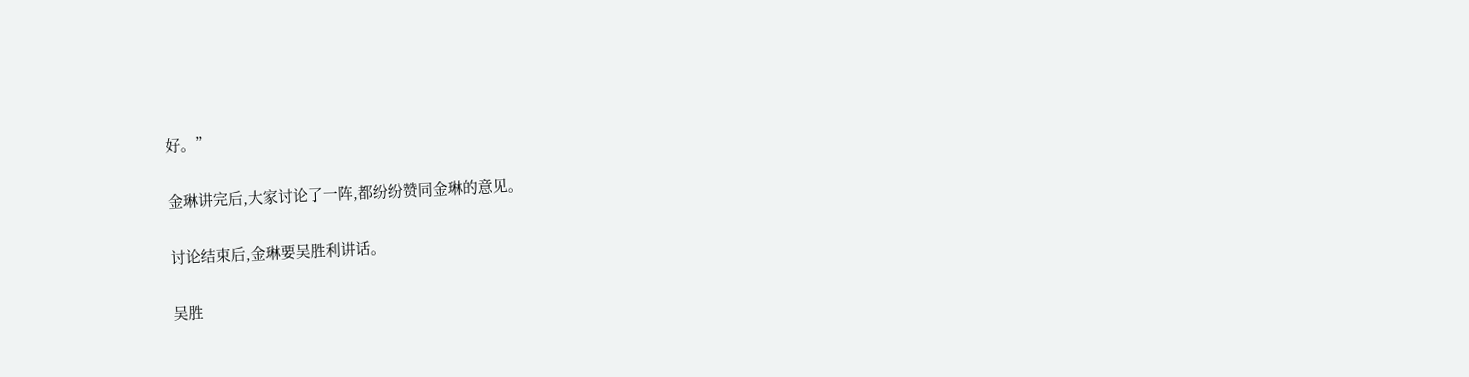好。”

金琳讲完后,大家讨论了一阵,都纷纷赞同金琳的意见。

讨论结束后,金琳要吴胜利讲话。

吴胜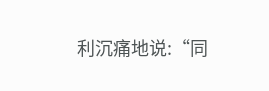利沉痛地说:“同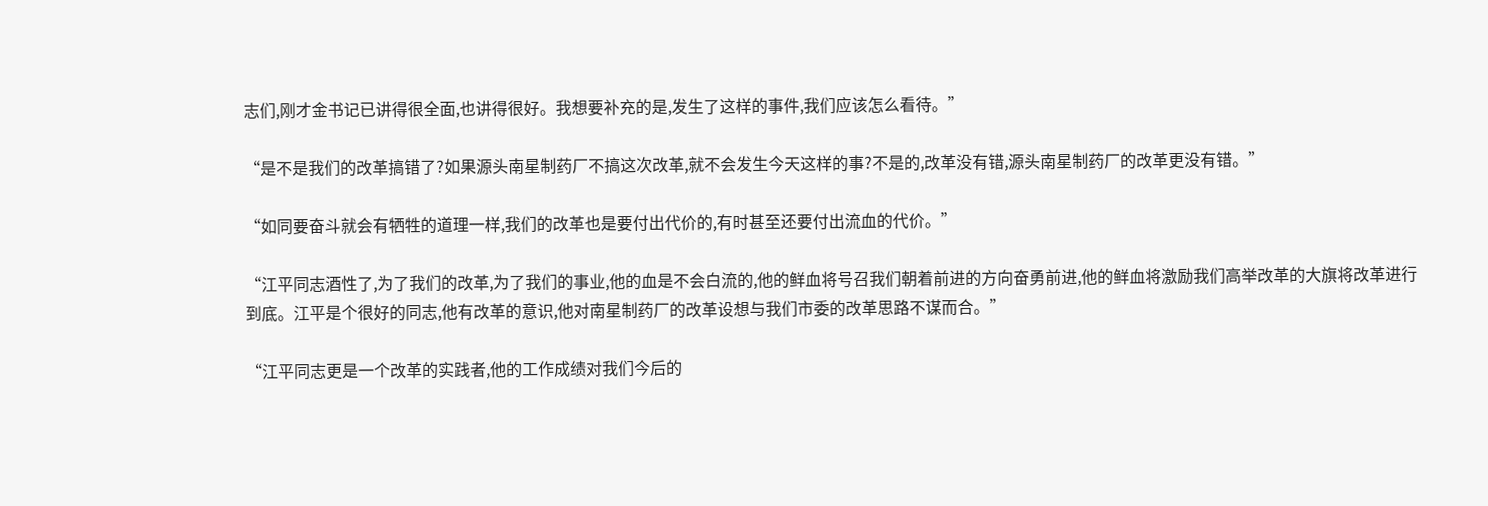志们,刚才金书记已讲得很全面,也讲得很好。我想要补充的是,发生了这样的事件,我们应该怎么看待。”

“是不是我们的改革搞错了?如果源头南星制药厂不搞这次改革,就不会发生今天这样的事?不是的,改革没有错,源头南星制药厂的改革更没有错。”

“如同要奋斗就会有牺牲的道理一样,我们的改革也是要付出代价的,有时甚至还要付出流血的代价。”

“江平同志酒性了,为了我们的改革,为了我们的事业,他的血是不会白流的,他的鲜血将号召我们朝着前进的方向奋勇前进,他的鲜血将激励我们高举改革的大旗将改革进行到底。江平是个很好的同志,他有改革的意识,他对南星制药厂的改革设想与我们市委的改革思路不谋而合。”

“江平同志更是一个改革的实践者,他的工作成绩对我们今后的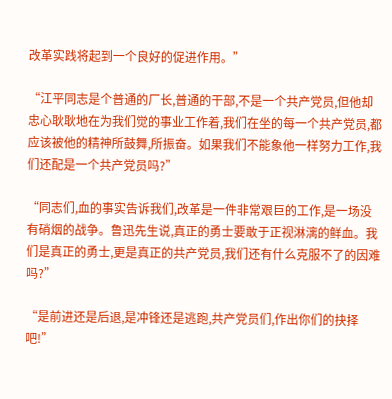改革实践将起到一个良好的促进作用。”

“江平同志是个普通的厂长,普通的干部,不是一个共产党员,但他却忠心耿耿地在为我们觉的事业工作着,我们在坐的每一个共产党员,都应该被他的精神所鼓舞,所振奋。如果我们不能象他一样努力工作,我们还配是一个共产党员吗?”

“同志们,血的事实告诉我们,改革是一件非常艰巨的工作,是一场没有硝烟的战争。鲁迅先生说,真正的勇士要敢于正视淋漓的鲜血。我们是真正的勇士,更是真正的共产党员,我们还有什么克服不了的因难吗?”

“是前进还是后退,是冲锋还是逃跑,共产党员们,作出你们的抉择吧!”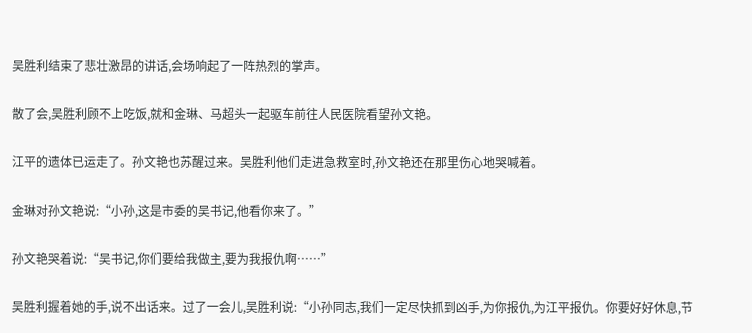吴胜利结束了悲壮激昂的讲话,会场响起了一阵热烈的掌声。

散了会,吴胜利顾不上吃饭,就和金琳、马超头一起驱车前往人民医院看望孙文艳。

江平的遗体已运走了。孙文艳也苏醒过来。吴胜利他们走进急救室时,孙文艳还在那里伤心地哭喊着。

金琳对孙文艳说:“小孙,这是市委的吴书记,他看你来了。”

孙文艳哭着说:“吴书记,你们要给我做主,要为我报仇啊……”

吴胜利握着她的手,说不出话来。过了一会儿,吴胜利说:“小孙同志,我们一定尽快抓到凶手,为你报仇,为江平报仇。你要好好休息,节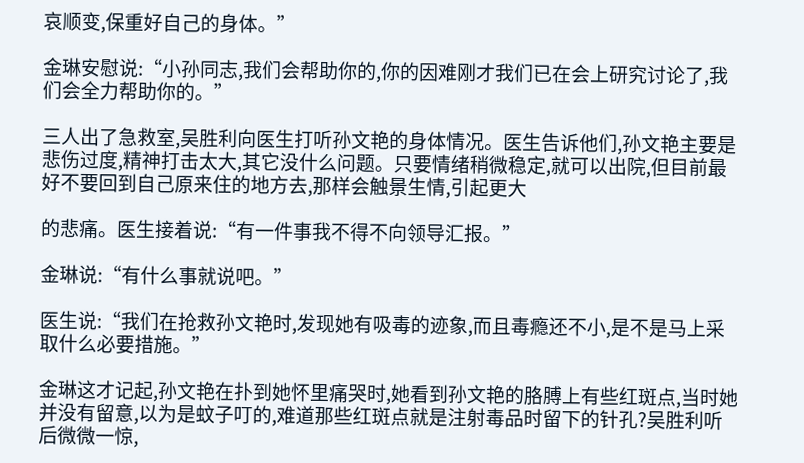哀顺变,保重好自己的身体。”

金琳安慰说:“小孙同志,我们会帮助你的,你的因难刚才我们已在会上研究讨论了,我们会全力帮助你的。”

三人出了急救室,吴胜利向医生打听孙文艳的身体情况。医生告诉他们,孙文艳主要是悲伤过度,精神打击太大,其它没什么问题。只要情绪稍微稳定,就可以出院,但目前最好不要回到自己原来住的地方去,那样会触景生情,引起更大

的悲痛。医生接着说:“有一件事我不得不向领导汇报。”

金琳说:“有什么事就说吧。”

医生说:“我们在抢救孙文艳时,发现她有吸毒的迹象,而且毒瘾还不小,是不是马上采取什么必要措施。”

金琳这才记起,孙文艳在扑到她怀里痛哭时,她看到孙文艳的胳膊上有些红斑点,当时她并没有留意,以为是蚊子叮的,难道那些红斑点就是注射毒品时留下的针孔?吴胜利听后微微一惊,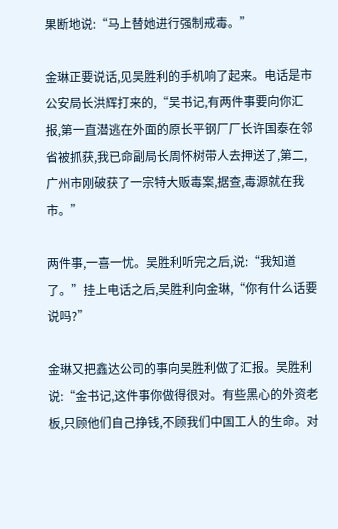果断地说:“马上替她进行强制戒毒。”

金琳正要说话,见吴胜利的手机响了起来。电话是市公安局长洪辉打来的,“吴书记,有两件事要向你汇报,第一直潜逃在外面的原长平钢厂厂长许国泰在邻省被抓获,我已命副局长周怀树带人去押送了,第二,广州市刚破获了一宗特大贩毒案,据查,毒源就在我市。”

两件事,一喜一忧。吴胜利听完之后,说:“我知道了。”挂上电话之后,吴胜利向金琳,“你有什么话要说吗?”

金琳又把鑫达公司的事向吴胜利做了汇报。吴胜利说:“金书记,这件事你做得很对。有些黑心的外资老板,只顾他们自己挣钱,不顾我们中国工人的生命。对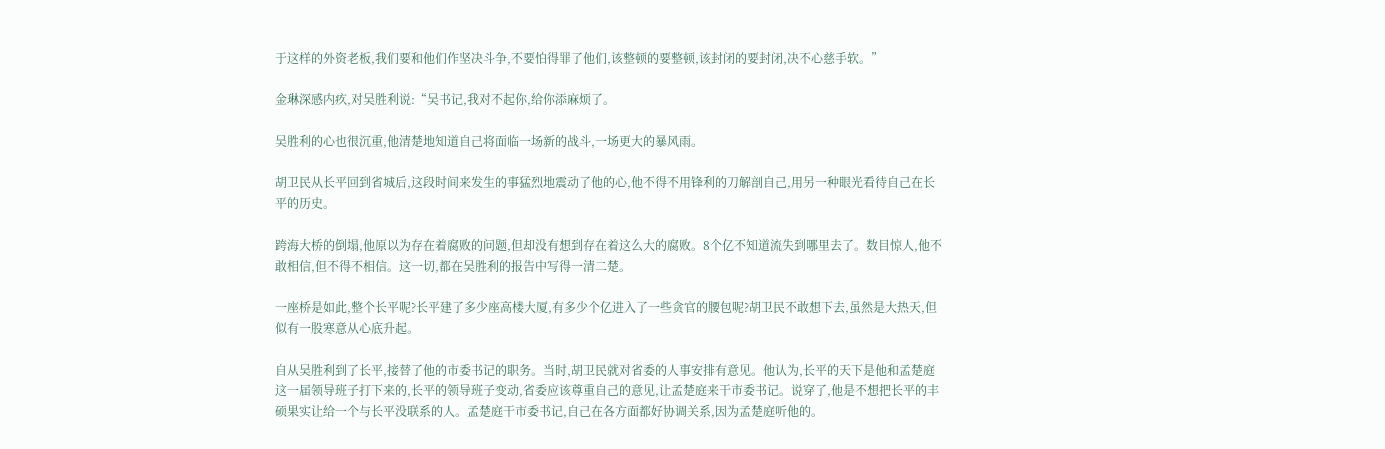于这样的外资老板,我们要和他们作坚决斗争,不要怕得罪了他们,该整顿的要整顿,该封闭的要封闭,决不心慈手软。”

金琳深感内疚,对吴胜利说:“吴书记,我对不起你,给你添麻烦了。

吴胜利的心也很沉重,他清楚地知道自己将面临一场新的战斗,一场更大的暴风雨。

胡卫民从长平回到省城后,这段时间来发生的事猛烈地震动了他的心,他不得不用锋利的刀解剖自己,用另一种眼光看待自己在长平的历史。

跨海大桥的倒塌,他原以为存在着腐败的问题,但却没有想到存在着这么大的腐败。8个亿不知道流失到哪里去了。数目惊人,他不敢相信,但不得不相信。这一切,都在吴胜利的报告中写得一清二楚。

一座桥是如此,整个长平呢?长平建了多少座高楼大厦,有多少个亿进入了一些贪官的腰包呢?胡卫民不敢想下去,虽然是大热天,但似有一股寒意从心底升起。

自从吴胜利到了长平,接替了他的市委书记的职务。当时,胡卫民就对省委的人事安排有意见。他认为,长平的天下是他和孟楚庭这一届领导班子打下来的,长平的领导班子变动,省委应该尊重自己的意见,让孟楚庭来干市委书记。说穿了,他是不想把长平的丰硕果实让给一个与长平没联系的人。孟楚庭干市委书记,自己在各方面都好协调关系,因为孟楚庭听他的。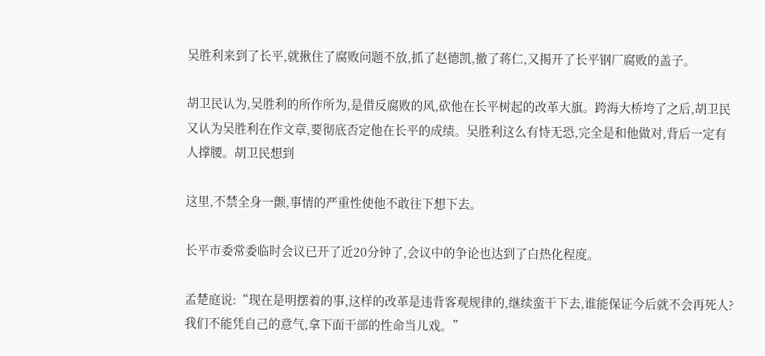吴胜利来到了长平,就揪住了腐败问题不放,抓了赵德凯,撤了蒋仁,又揭开了长平钢厂腐败的盖子。

胡卫民认为,吴胜利的所作所为,是借反腐败的风,砍他在长平树起的改革大旗。跨海大桥垮了之后,胡卫民又认为吴胜利在作文章,要彻底否定他在长平的成绩。吴胜利这么有恃无恐,完全是和他做对,背后一定有人撑腰。胡卫民想到

这里,不禁全身一颤,事情的严重性使他不敢往下想下去。

长平市委常委临时会议已开了近20分钟了,会议中的争论也达到了白热化程度。

孟楚庭说:“现在是明摆着的事,这样的改革是违背客观规律的,继续蛮干下去,谁能保证今后就不会再死人?我们不能凭自己的意气,拿下面干部的性命当儿戏。”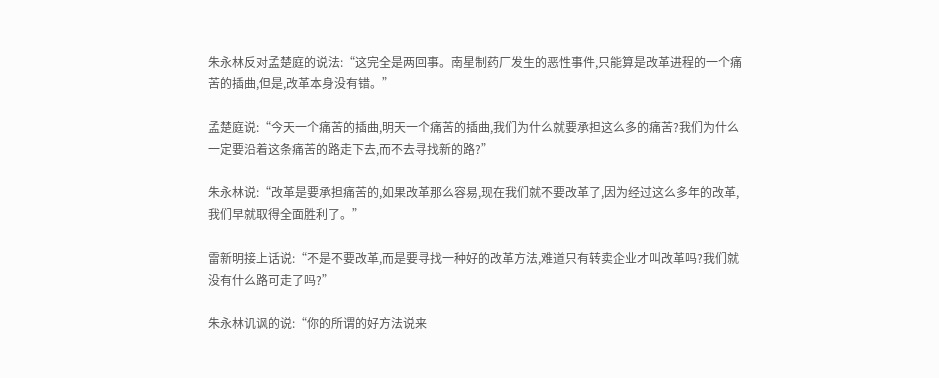朱永林反对孟楚庭的说法:“这完全是两回事。南星制药厂发生的恶性事件,只能算是改革进程的一个痛苦的插曲,但是,改革本身没有错。”

孟楚庭说:“今天一个痛苦的插曲,明天一个痛苦的插曲,我们为什么就要承担这么多的痛苦?我们为什么一定要沿着这条痛苦的路走下去,而不去寻找新的路?”

朱永林说:“改革是要承担痛苦的,如果改革那么容易,现在我们就不要改革了,因为经过这么多年的改革,我们早就取得全面胜利了。”

雷新明接上话说:“不是不要改革,而是要寻找一种好的改革方法,难道只有转卖企业才叫改革吗?我们就没有什么路可走了吗?”

朱永林讥讽的说:“你的所谓的好方法说来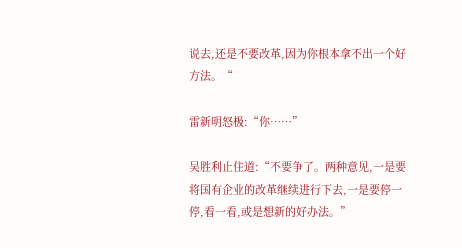说去,还是不要改革,因为你根本拿不出一个好方法。“

雷新明怒极:“你……”

吴胜利止住道:“不要争了。两种意见,一是要将国有企业的改革继续进行下去,一是要停一停,看一看,或是想新的好办法。”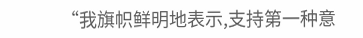“我旗帜鲜明地表示,支持第一种意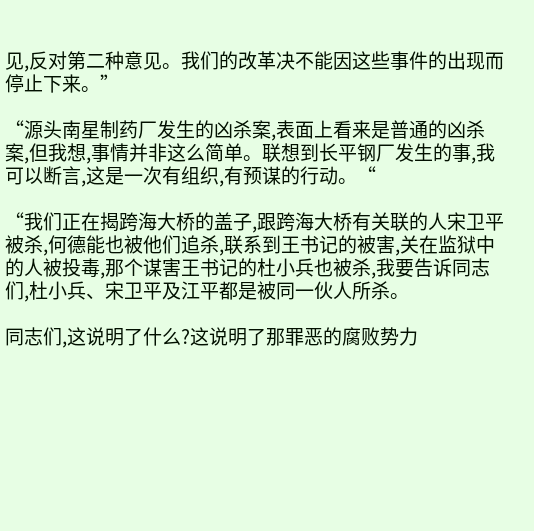见,反对第二种意见。我们的改革决不能因这些事件的出现而停止下来。”

“源头南星制药厂发生的凶杀案,表面上看来是普通的凶杀案,但我想,事情并非这么简单。联想到长平钢厂发生的事,我可以断言,这是一次有组织,有预谋的行动。“

“我们正在揭跨海大桥的盖子,跟跨海大桥有关联的人宋卫平被杀,何德能也被他们追杀,联系到王书记的被害,关在监狱中的人被投毒,那个谋害王书记的杜小兵也被杀,我要告诉同志们,杜小兵、宋卫平及江平都是被同一伙人所杀。

同志们,这说明了什么?这说明了那罪恶的腐败势力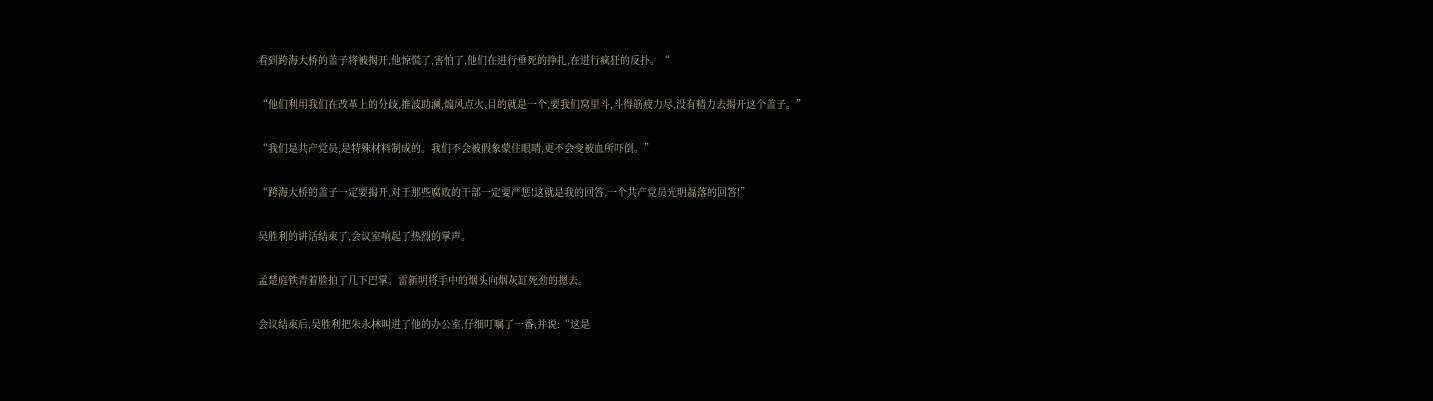看到跨海大桥的盖子将被揭开,他惊慌了,害怕了,他们在进行垂死的挣扎,在进行疯狂的反扑。“

“他们利用我们在改革上的分歧,推波助澜,煽风点火,目的就是一个,要我们窝里斗,斗得筋疲力尽,没有精力去揭开这个盖子。”

“我们是共产党员,是特殊材料制成的。我们不会被假象蒙住眼晴,更不会变被血所吓倒。”

“跨海大桥的盖子一定要揭开,对于那些腐败的干部一定要严惩!这就是我的回答,一个共产党员光明磊落的回答!”

吴胜利的讲话结束了,会议室响起了热烈的掌声。

孟楚庭铁青着脸拍了几下巴掌。雷新明将手中的烟头向烟灰缸死劲的摁去。

会议结束后,吴胜利把朱永林叫进了他的办公室,仔细叮嘱了一番,并说:“这是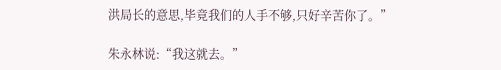洪局长的意思,毕竟我们的人手不够,只好辛苦你了。”

朱永林说:“我这就去。”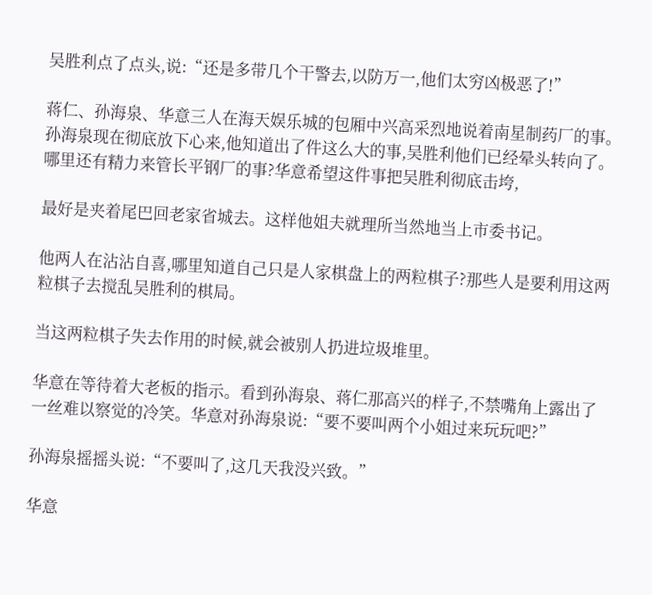吴胜利点了点头,说:“还是多带几个干警去,以防万一,他们太穷凶极恶了!”

蒋仁、孙海泉、华意三人在海天娱乐城的包厢中兴高采烈地说着南星制药厂的事。孙海泉现在彻底放下心来,他知道出了件这么大的事,吴胜利他们已经晕头转向了。哪里还有精力来管长平钢厂的事?华意希望这件事把吴胜利彻底击垮,

最好是夹着尾巴回老家省城去。这样他姐夫就理所当然地当上市委书记。

他两人在沾沾自喜,哪里知道自己只是人家棋盘上的两粒棋子?那些人是要利用这两粒棋子去搅乱吴胜利的棋局。

当这两粒棋子失去作用的时候,就会被别人扔进垃圾堆里。

华意在等待着大老板的指示。看到孙海泉、蒋仁那高兴的样子,不禁嘴角上露出了一丝难以察觉的冷笑。华意对孙海泉说:“要不要叫两个小姐过来玩玩吧?”

孙海泉摇摇头说:“不要叫了,这几天我没兴致。”

华意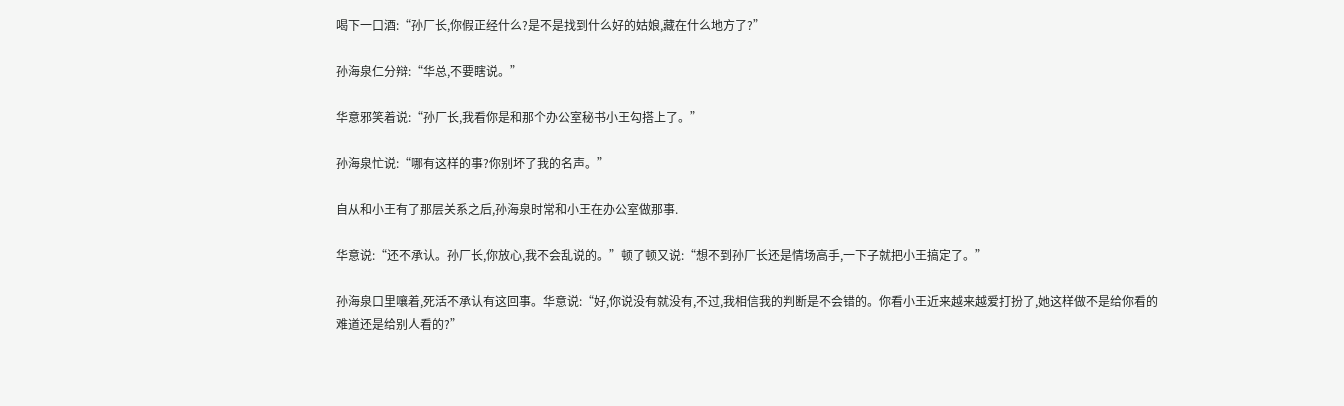喝下一口酒:“孙厂长,你假正经什么?是不是找到什么好的姑娘,藏在什么地方了?”

孙海泉仁分辩:“华总,不要瞎说。”

华意邪笑着说:“孙厂长,我看你是和那个办公室秘书小王勾搭上了。”

孙海泉忙说:“哪有这样的事?你别坏了我的名声。”

自从和小王有了那层关系之后,孙海泉时常和小王在办公室做那事.

华意说:“还不承认。孙厂长,你放心,我不会乱说的。”顿了顿又说:“想不到孙厂长还是情场高手,一下子就把小王搞定了。”

孙海泉口里嚷着,死活不承认有这回事。华意说:“好,你说没有就没有,不过,我相信我的判断是不会错的。你看小王近来越来越爱打扮了,她这样做不是给你看的难道还是给别人看的?”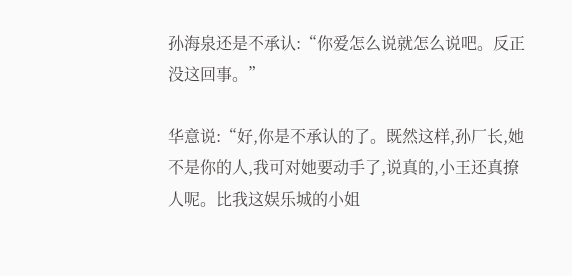孙海泉还是不承认:“你爱怎么说就怎么说吧。反正没这回事。”

华意说:“好,你是不承认的了。既然这样,孙厂长,她不是你的人,我可对她要动手了,说真的,小王还真撩人呢。比我这娱乐城的小姐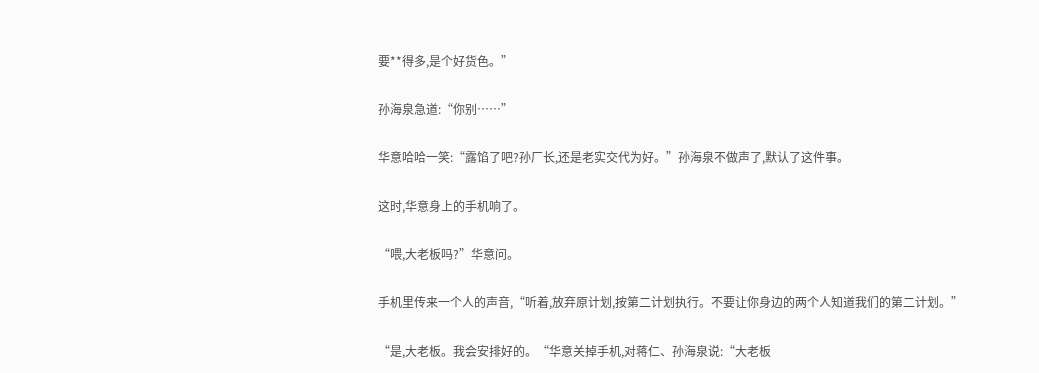要**得多,是个好货色。”

孙海泉急道:“你别……”

华意哈哈一笑:“露馅了吧?孙厂长,还是老实交代为好。”孙海泉不做声了,默认了这件事。

这时,华意身上的手机响了。

“喂,大老板吗?”华意问。

手机里传来一个人的声音,“听着,放弃原计划,按第二计划执行。不要让你身边的两个人知道我们的第二计划。”

“是,大老板。我会安排好的。“华意关掉手机,对蒋仁、孙海泉说:“大老板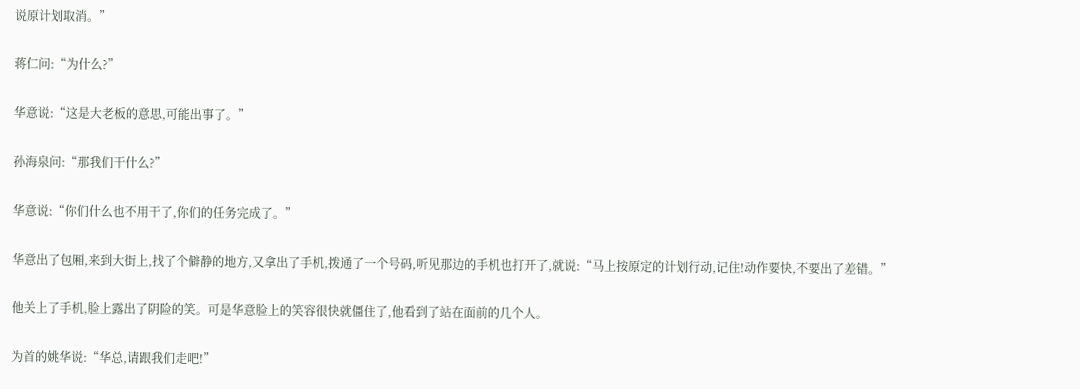说原计划取消。”

蒋仁问:“为什么?”

华意说:“这是大老板的意思,可能出事了。”

孙海泉问:“那我们干什么?”

华意说:“你们什么也不用干了,你们的任务完成了。”

华意出了包厢,来到大街上,找了个僻静的地方,又拿出了手机,拨通了一个号码,听见那边的手机也打开了,就说:“马上按原定的计划行动,记住!动作要快,不要出了差错。”

他关上了手机,脸上露出了阴险的笑。可是华意脸上的笑容很快就僵住了,他看到了站在面前的几个人。

为首的姚华说:“华总,请跟我们走吧!”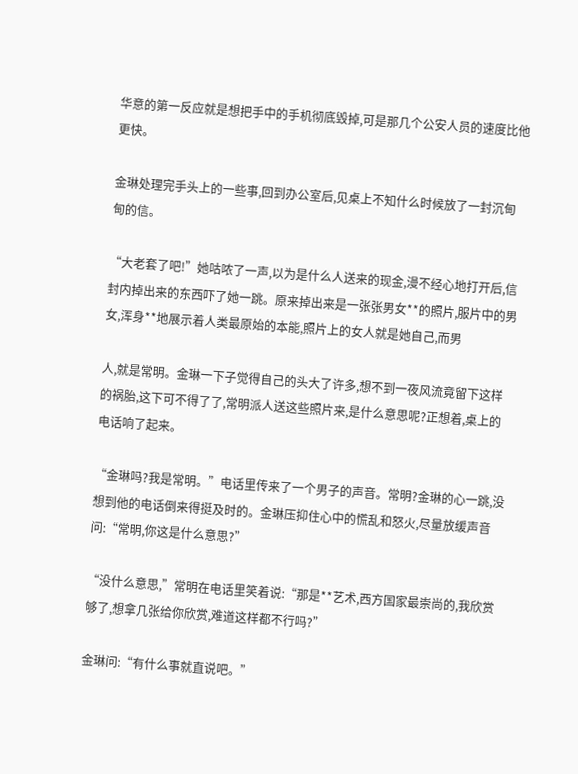华意的第一反应就是想把手中的手机彻底毁掉,可是那几个公安人员的速度比他更快。

金琳处理完手头上的一些事,回到办公室后,见桌上不知什么时候放了一封沉甸甸的信。

“大老套了吧!”她咕哝了一声,以为是什么人送来的现金,漫不经心地打开后,信封内掉出来的东西吓了她一跳。原来掉出来是一张张男女**的照片,服片中的男女,浑身**地展示着人类最原始的本能,照片上的女人就是她自己,而男

人,就是常明。金琳一下子觉得自己的头大了许多,想不到一夜风流竟留下这样的祸胎,这下可不得了了,常明派人送这些照片来,是什么意思呢?正想着,桌上的电话响了起来。

“金琳吗?我是常明。”电话里传来了一个男子的声音。常明?金琳的心一跳,没想到他的电话倒来得挺及时的。金琳压抑住心中的慌乱和怒火,尽量放缓声音问:“常明,你这是什么意思?”

“没什么意思,”常明在电话里笑着说:“那是**艺术,西方国家最崇尚的,我欣赏够了,想拿几张给你欣赏,难道这样都不行吗?”

金琳问:“有什么事就直说吧。”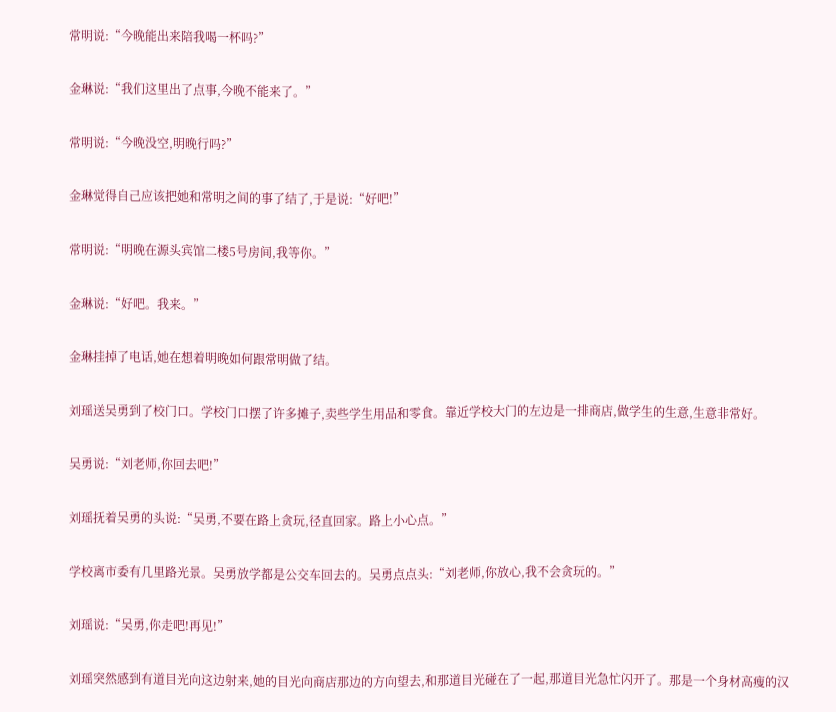常明说:“今晚能出来陪我喝一杯吗?”

金琳说:“我们这里出了点事,今晚不能来了。”

常明说:“今晚没空,明晚行吗?”

金琳觉得自己应该把她和常明之间的事了结了,于是说:“好吧!”

常明说:“明晚在源头宾馆二楼5号房间,我等你。”

金琳说:“好吧。我来。”

金琳挂掉了电话,她在想着明晚如何跟常明做了结。

刘瑶送吴勇到了校门口。学校门口摆了许多摊子,卖些学生用品和零食。靠近学校大门的左边是一排商店,做学生的生意,生意非常好。

吴勇说:“刘老师,你回去吧!”

刘瑶抚着吴勇的头说:“吴勇,不要在路上贪玩,径直回家。路上小心点。”

学校离市委有几里路光景。吴勇放学都是公交车回去的。吴勇点点头:“刘老师,你放心,我不会贪玩的。”

刘瑶说:“吴勇,你走吧!再见!”

刘瑶突然感到有道目光向这边射来,她的目光向商店那边的方向望去,和那道目光碰在了一起,那道目光急忙闪开了。那是一个身材高瘦的汉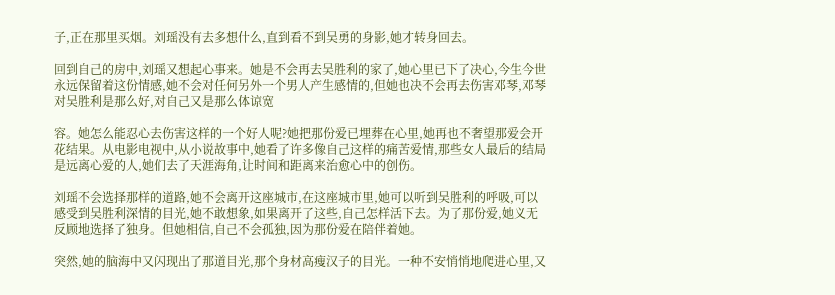子,正在那里买烟。刘瑶没有去多想什么,直到看不到吴勇的身影,她才转身回去。

回到自己的房中,刘瑶又想起心事来。她是不会再去吴胜利的家了,她心里已下了决心,今生今世永远保留着这份情感,她不会对任何另外一个男人产生感情的,但她也决不会再去伤害邓琴,邓琴对吴胜利是那么好,对自己又是那么体谅宽

容。她怎么能忍心去伤害这样的一个好人呢?她把那份爱已埋葬在心里,她再也不奢望那爱会开花结果。从电影电视中,从小说故事中,她看了许多像自己这样的痛苦爱情,那些女人最后的结局是远离心爱的人,她们去了天涯海角,让时间和距离来治愈心中的创伤。

刘瑶不会选择那样的道路,她不会离开这座城市,在这座城市里,她可以听到吴胜利的呼吸,可以感受到吴胜利深情的目光,她不敢想象,如果离开了这些,自己怎样活下去。为了那份爱,她义无反顾地选择了独身。但她相信,自己不会孤独,因为那份爱在陪伴着她。

突然,她的脑海中又闪现出了那道目光,那个身材高瘦汉子的目光。一种不安悄悄地爬进心里,又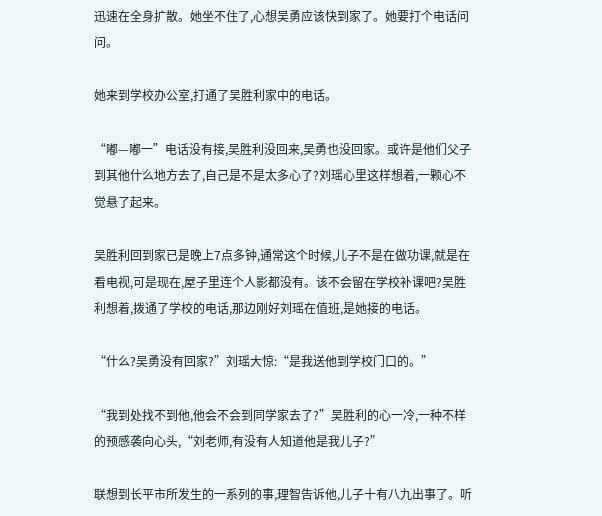迅速在全身扩散。她坐不住了,心想吴勇应该快到家了。她要打个电话问问。

她来到学校办公室,打通了吴胜利家中的电话。

“嘟—嘟一”电话没有接,吴胜利没回来,吴勇也没回家。或许是他们父子到其他什么地方去了,自己是不是太多心了?刘瑶心里这样想着,一颗心不觉悬了起来。

吴胜利回到家已是晚上7点多钟,通常这个时候,儿子不是在做功课,就是在看电视,可是现在,屋子里连个人影都没有。该不会留在学校补课吧?吴胜利想着,拨通了学校的电话,那边刚好刘瑶在值班,是她接的电话。

“什么?吴勇没有回家?”刘瑶大惊:“是我送他到学校门口的。”

“我到处找不到他,他会不会到同学家去了?”吴胜利的心一冷,一种不样的预感袭向心头,“刘老师,有没有人知道他是我儿子?”

联想到长平市所发生的一系列的事,理智告诉他,儿子十有八九出事了。听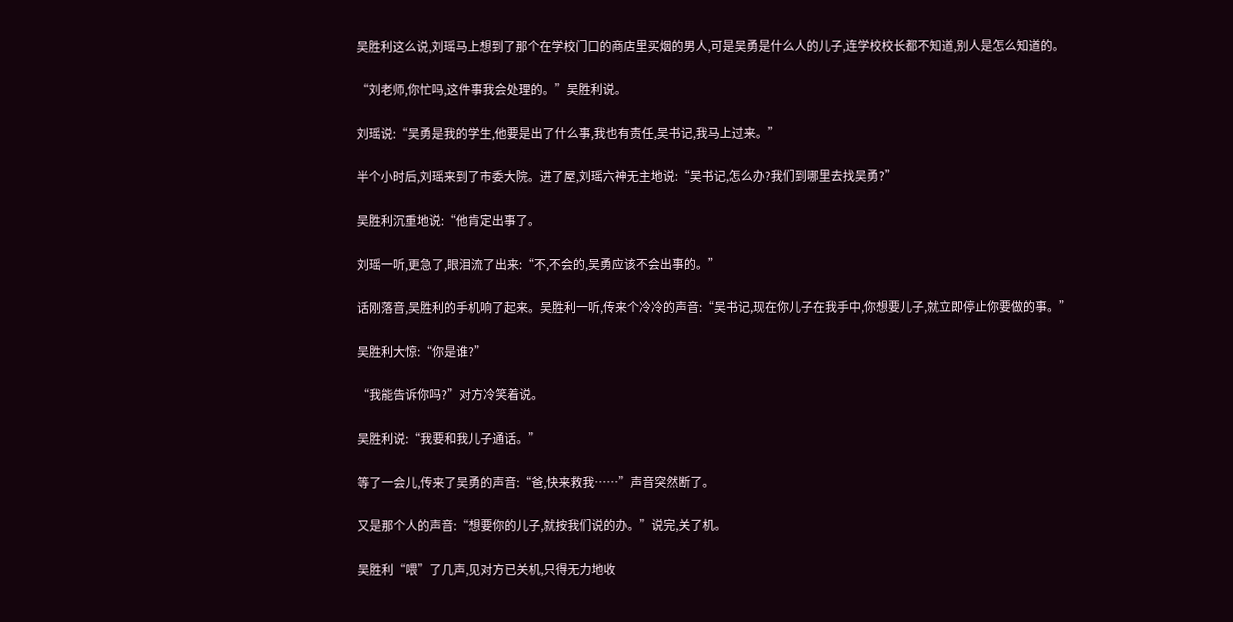吴胜利这么说,刘瑶马上想到了那个在学校门口的商店里买烟的男人,可是吴勇是什么人的儿子,连学校校长都不知道,别人是怎么知道的。

“刘老师,你忙吗,这件事我会处理的。”吴胜利说。

刘瑶说:“吴勇是我的学生,他要是出了什么事,我也有责任,吴书记,我马上过来。”

半个小时后,刘瑶来到了市委大院。进了屋,刘瑶六神无主地说:“吴书记,怎么办?我们到哪里去找吴勇?”

吴胜利沉重地说:“他肯定出事了。

刘瑶一听,更急了,眼泪流了出来:“不,不会的,吴勇应该不会出事的。”

话刚落音,吴胜利的手机响了起来。吴胜利一听,传来个冷冷的声音:“吴书记,现在你儿子在我手中,你想要儿子,就立即停止你要做的事。”

吴胜利大惊:“你是谁?”

“我能告诉你吗?”对方冷笑着说。

吴胜利说:“我要和我儿子通话。”

等了一会儿,传来了吴勇的声音:“爸,快来救我……”声音突然断了。

又是那个人的声音:“想要你的儿子,就按我们说的办。”说完,关了机。

吴胜利“喂”了几声,见对方已关机,只得无力地收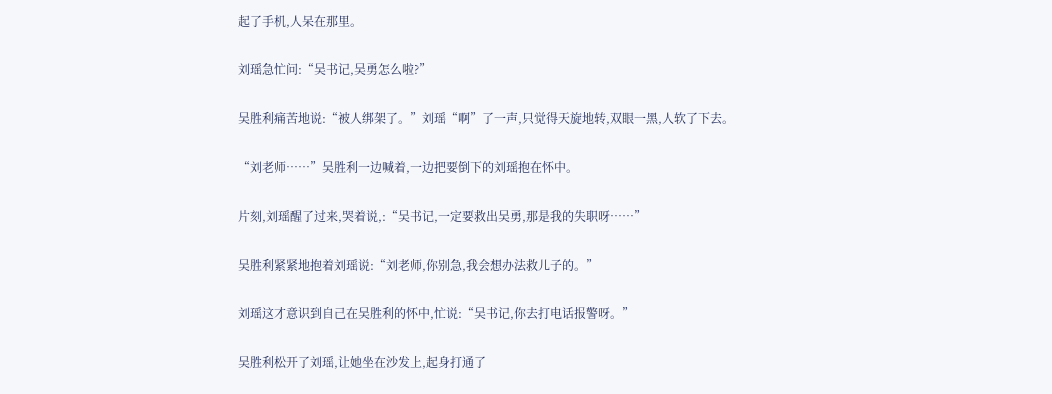起了手机,人呆在那里。

刘瑶急忙问:“吴书记,吴勇怎么啦?”

吴胜利痛苦地说:“被人绑架了。”刘瑶“啊”了一声,只觉得天旋地转,双眼一黑,人软了下去。

“刘老师……”吴胜利一边喊着,一边把要倒下的刘瑶抱在怀中。

片刻,刘瑶醒了过来,哭着说,:“吴书记,一定要救出吴勇,那是我的失职呀……”

吴胜利紧紧地抱着刘瑶说:“刘老师,你别急,我会想办法救儿子的。”

刘瑶这才意识到自己在吴胜利的怀中,忙说:“吴书记,你去打电话报警呀。”

吴胜利松开了刘瑶,让她坐在沙发上,起身打通了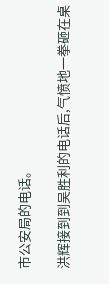市公安局的电话。

洪辉接到到吴胜利的电话后,气愤地一拳砸在桌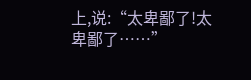上,说:“太卑鄙了!太卑鄙了……”